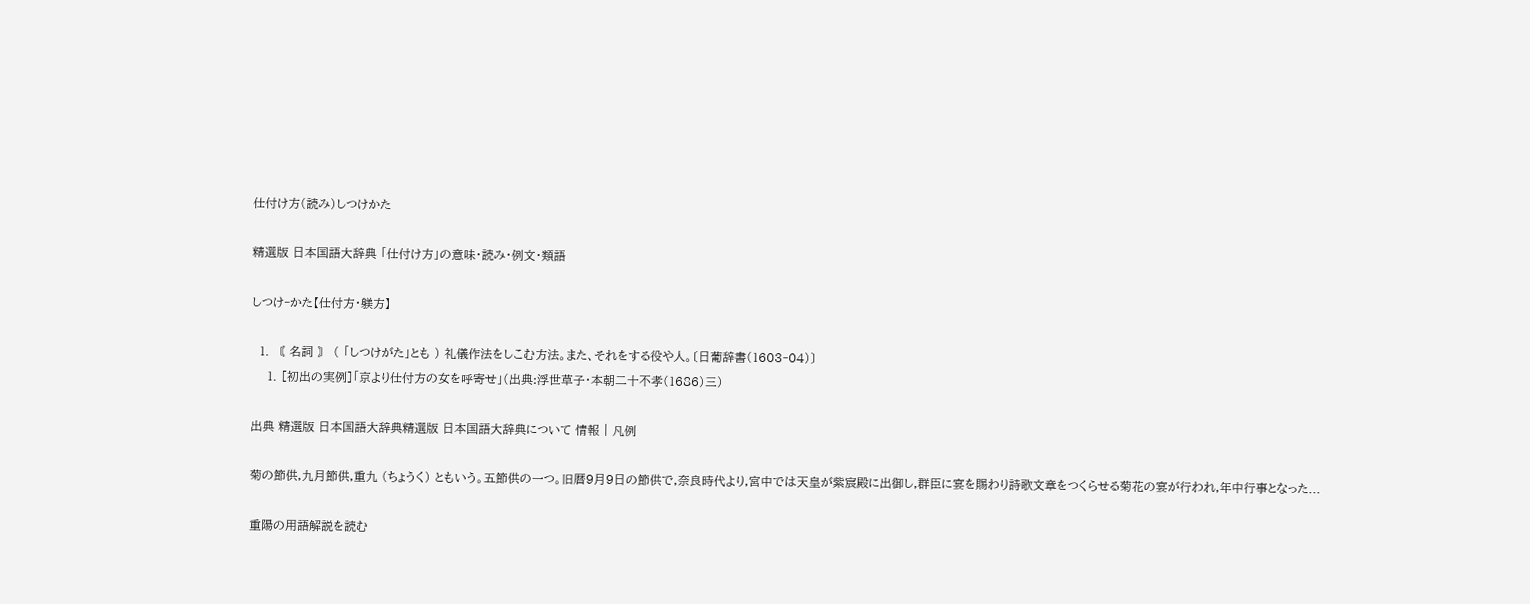仕付け方(読み)しつけかた

精選版 日本国語大辞典 「仕付け方」の意味・読み・例文・類語

しつけ‐かた【仕付方・躾方】

  1. 〘 名詞 〙 ( 「しつけがた」とも ) 礼儀作法をしこむ方法。また、それをする役や人。〔日葡辞書(1603‐04)〕
    1. [初出の実例]「京より仕付方の女を呼寄せ」(出典:浮世草子・本朝二十不孝(1686)三)

出典 精選版 日本国語大辞典精選版 日本国語大辞典について 情報 | 凡例

菊の節供,九月節供,重九 (ちょうく) ともいう。五節供の一つ。旧暦9月9日の節供で,奈良時代より,宮中では天皇が紫宸殿に出御し,群臣に宴を賜わり詩歌文章をつくらせる菊花の宴が行われ,年中行事となった...

重陽の用語解説を読む